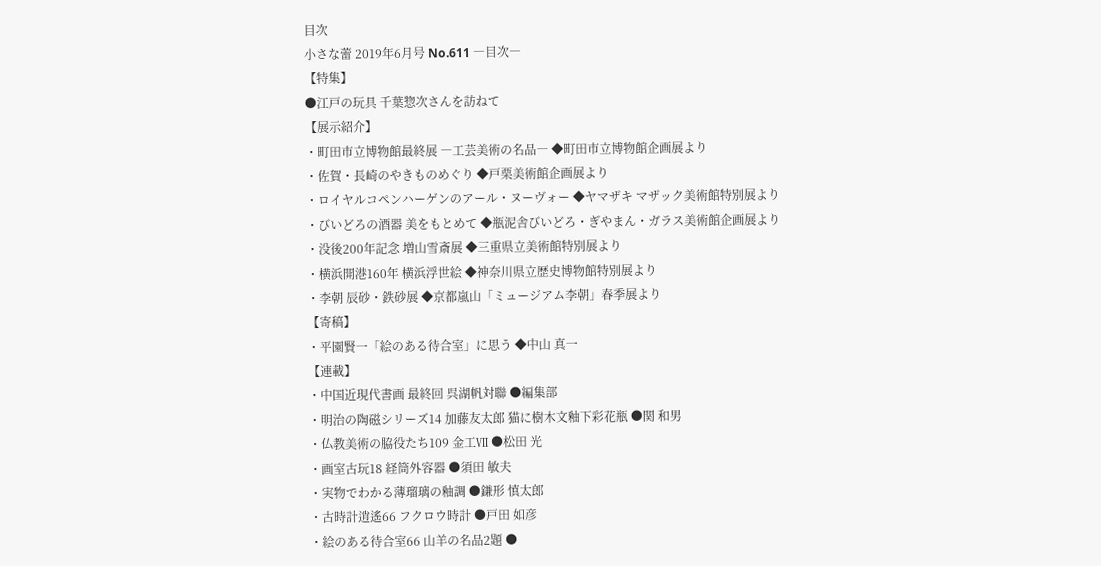目次
小さな蕾 2019年6月号 No.611 ―目次―
【特集】
●江戸の玩具 千葉惣次さんを訪ねて
【展示紹介】
・町田市立博物館最終展 ―工芸美術の名品― ◆町田市立博物館企画展より
・佐賀・長崎のやきものめぐり ◆戸栗美術館企画展より
・ロイヤルコペンハーゲンのアール・ヌーヴォー ◆ヤマザキ マザック美術館特別展より
・びいどろの酒器 美をもとめて ◆瓶泥舎びいどろ・ぎやまん・ガラス美術館企画展より
・没後200年記念 増山雪斎展 ◆三重県立美術館特別展より
・横浜開港160年 横浜浮世絵 ◆神奈川県立歴史博物館特別展より
・李朝 辰砂・鉄砂展 ◆京都嵐山「ミュージアム李朝」春季展より
【寄稿】
・平園賢一「絵のある待合室」に思う ◆中山 真一
【連載】
・中国近現代書画 最終回 呉湖帆対聯 ●編集部
・明治の陶磁シリーズ14 加藤友太郎 猫に樹木文釉下彩花瓶 ●関 和男
・仏教美術の脇役たち109 金工Ⅶ ●松田 光
・画室古玩18 経筒外容器 ●須田 敏夫
・実物でわかる薄瑠璃の釉調 ●鎌形 慎太郎
・古時計逍遙66 フクロウ時計 ●戸田 如彦
・絵のある待合室66 山羊の名品2題 ●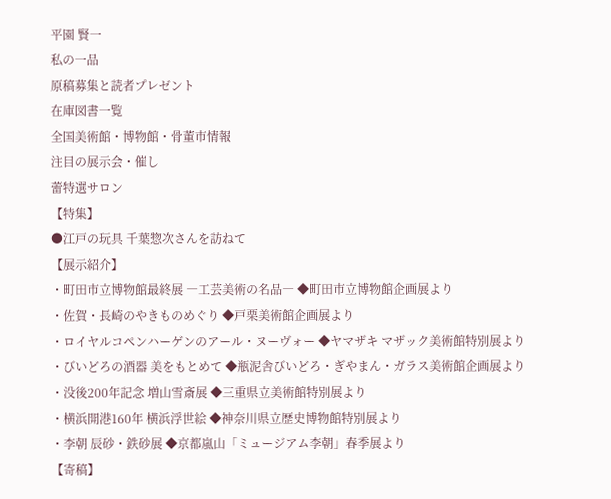平園 賢一
私の一品
原稿募集と読者プレゼント
在庫図書一覧
全国美術館・博物館・骨董市情報
注目の展示会・催し
蕾特選サロン
【特集】
●江戸の玩具 千葉惣次さんを訪ねて
【展示紹介】
・町田市立博物館最終展 ―工芸美術の名品― ◆町田市立博物館企画展より
・佐賀・長崎のやきものめぐり ◆戸栗美術館企画展より
・ロイヤルコペンハーゲンのアール・ヌーヴォー ◆ヤマザキ マザック美術館特別展より
・びいどろの酒器 美をもとめて ◆瓶泥舎びいどろ・ぎやまん・ガラス美術館企画展より
・没後200年記念 増山雪斎展 ◆三重県立美術館特別展より
・横浜開港160年 横浜浮世絵 ◆神奈川県立歴史博物館特別展より
・李朝 辰砂・鉄砂展 ◆京都嵐山「ミュージアム李朝」春季展より
【寄稿】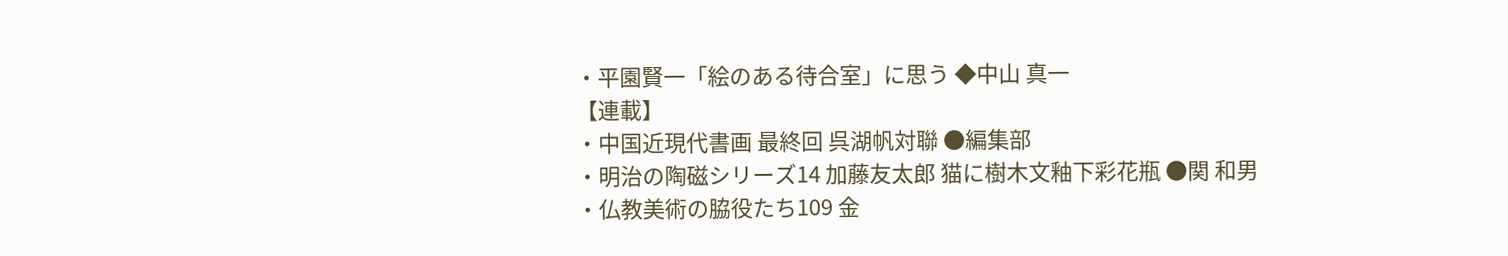・平園賢一「絵のある待合室」に思う ◆中山 真一
【連載】
・中国近現代書画 最終回 呉湖帆対聯 ●編集部
・明治の陶磁シリーズ14 加藤友太郎 猫に樹木文釉下彩花瓶 ●関 和男
・仏教美術の脇役たち109 金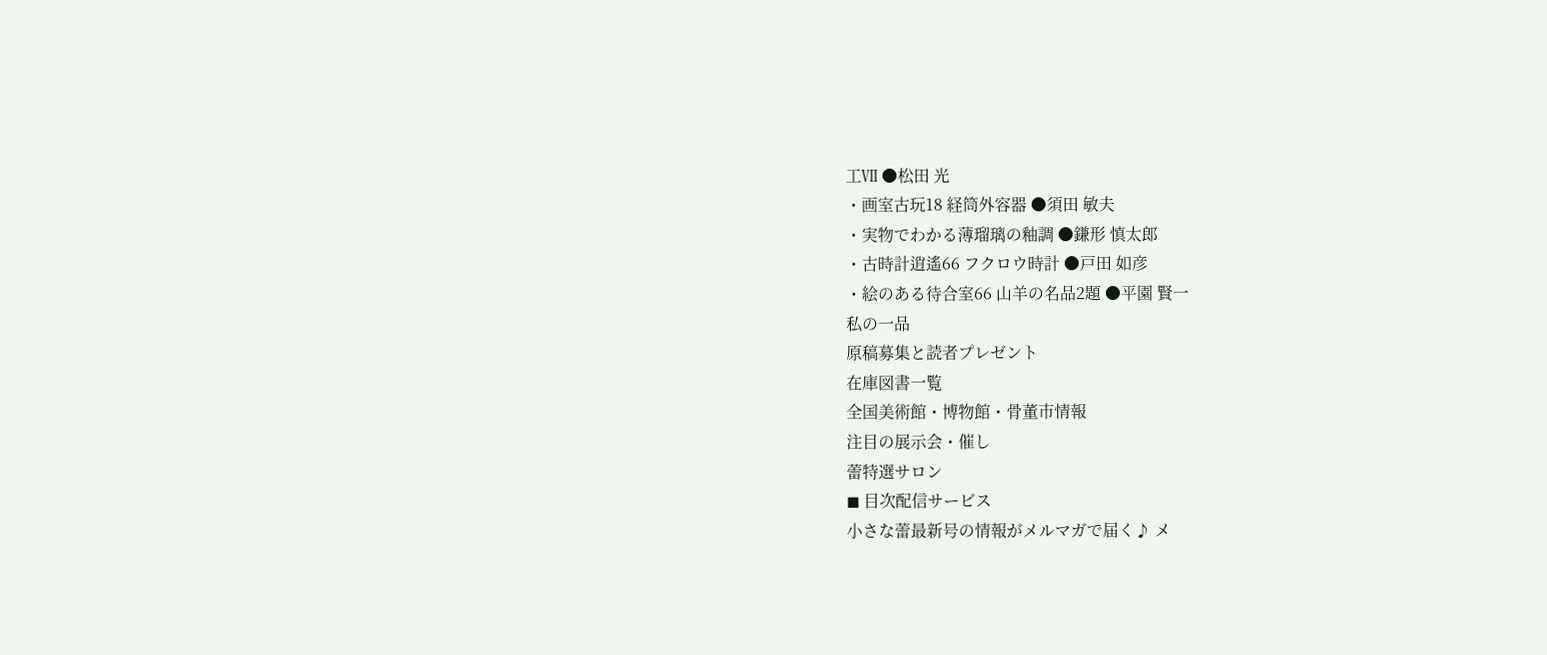工Ⅶ ●松田 光
・画室古玩18 経筒外容器 ●須田 敏夫
・実物でわかる薄瑠璃の釉調 ●鎌形 慎太郎
・古時計逍遙66 フクロウ時計 ●戸田 如彦
・絵のある待合室66 山羊の名品2題 ●平園 賢一
私の一品
原稿募集と読者プレゼント
在庫図書一覧
全国美術館・博物館・骨董市情報
注目の展示会・催し
蕾特選サロン
◼ 目次配信サービス
小さな蕾最新号の情報がメルマガで届く♪ メ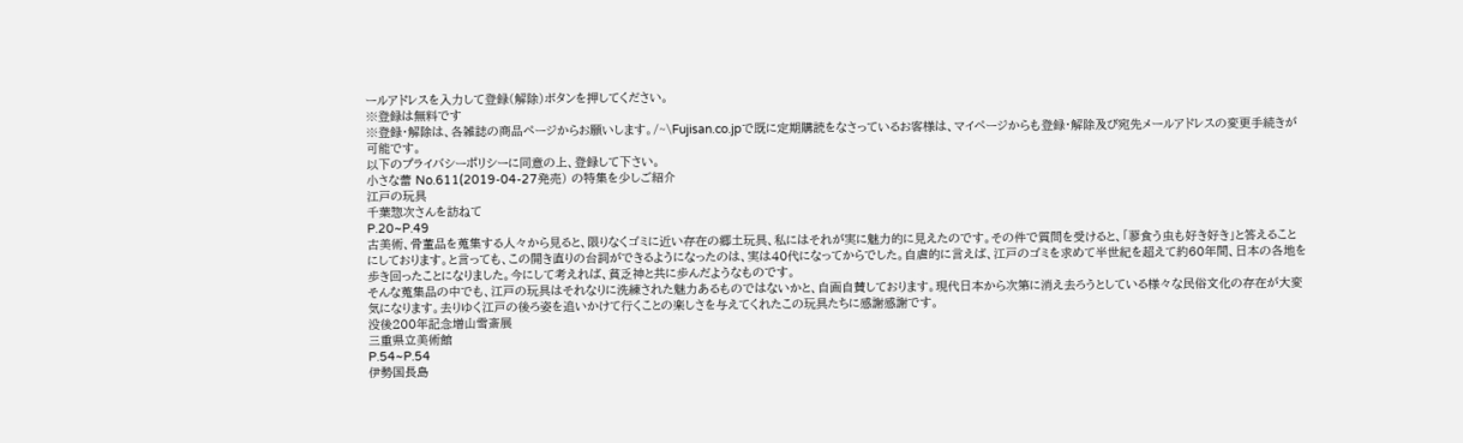ールアドレスを入力して登録(解除)ボタンを押してください。
※登録は無料です
※登録・解除は、各雑誌の商品ページからお願いします。/~\Fujisan.co.jpで既に定期購読をなさっているお客様は、マイページからも登録・解除及び宛先メールアドレスの変更手続きが可能です。
以下のプライバシーポリシーに同意の上、登録して下さい。
小さな蕾 No.611(2019-04-27発売) の特集を少しご紹介
江戸の玩具
千葉惣次さんを訪ねて
P.20~P.49
古美術、骨董品を蒐集する人々から見ると、限りなくゴミに近い存在の郷土玩具、私にはそれが実に魅力的に見えたのです。その件で質問を受けると、「蓼食う虫も好き好き」と答えることにしております。と言っても、この開き直りの台詞ができるようになったのは、実は40代になってからでした。自虐的に言えば、江戸のゴミを求めて半世紀を超えて約60年間、日本の各地を歩き回ったことになりました。今にして考えれば、貧乏神と共に歩んだようなものです。
そんな蒐集品の中でも、江戸の玩具はそれなりに洗練された魅力あるものではないかと、自画自賛しております。現代日本から次第に消え去ろうとしている様々な民俗文化の存在が大変気になります。去りゆく江戸の後ろ姿を追いかけて行くことの楽しさを与えてくれたこの玩具たちに感謝感謝です。
没後200年記念増山雪斎展
三重県立美術館
P.54~P.54
伊勢国長島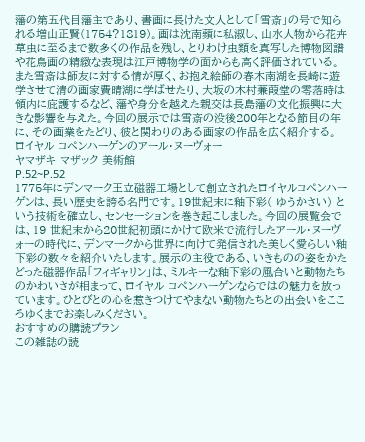藩の第五代目藩主であり、書画に長けた文人として「雪斎」の号で知られる増山正賢(1754?1819)。画は沈南蘋に私淑し、山水人物から花卉草虫に至るまで数多くの作品を残し、とりわけ虫類を真写した博物図譜や花鳥画の精緻な表現は江戸博物学の面からも高く評価されている。
また雪斎は師友に対する情が厚く、お抱え絵師の春木南湖を長崎に遊学させて清の画家費晴湖に学ばせたり、大坂の木村蒹葭堂の零落時は領内に庇護するなど、藩や身分を越えた親交は長島藩の文化振興に大きな影響を与えた。今回の展示では雪斎の没後200年となる節目の年に、その画業をたどり、彼と関わりのある画家の作品を広く紹介する。
ロイヤル コペンハーゲンのアール・ヌーヴォー
ヤマザキ マザック 美術館
P.52~P.52
1775年にデンマーク王立磁器工場として創立されたロイヤルコペンハーゲンは、長い歴史を誇る名門です。19世紀末に釉下彩( ゆうかさい) という技術を確立し、センセーションを巻き起こしました。今回の展覧会では、19 世紀末から20世紀初頭にかけて欧米で流行したアール・ヌーヴォーの時代に、デンマークから世界に向けて発信された美しく愛らしい釉下彩の数々を紹介いたします。展示の主役である、いきものの姿をかたどった磁器作品「フィギャリン」は、ミルキーな釉下彩の風合いと動物たちのかわいさが相まって、ロイヤル コペンハーゲンならではの魅力を放っています。ひとびとの心を惹きつけてやまない動物たちとの出会いをこころゆくまでお楽しみください。
おすすめの購読プラン
この雑誌の読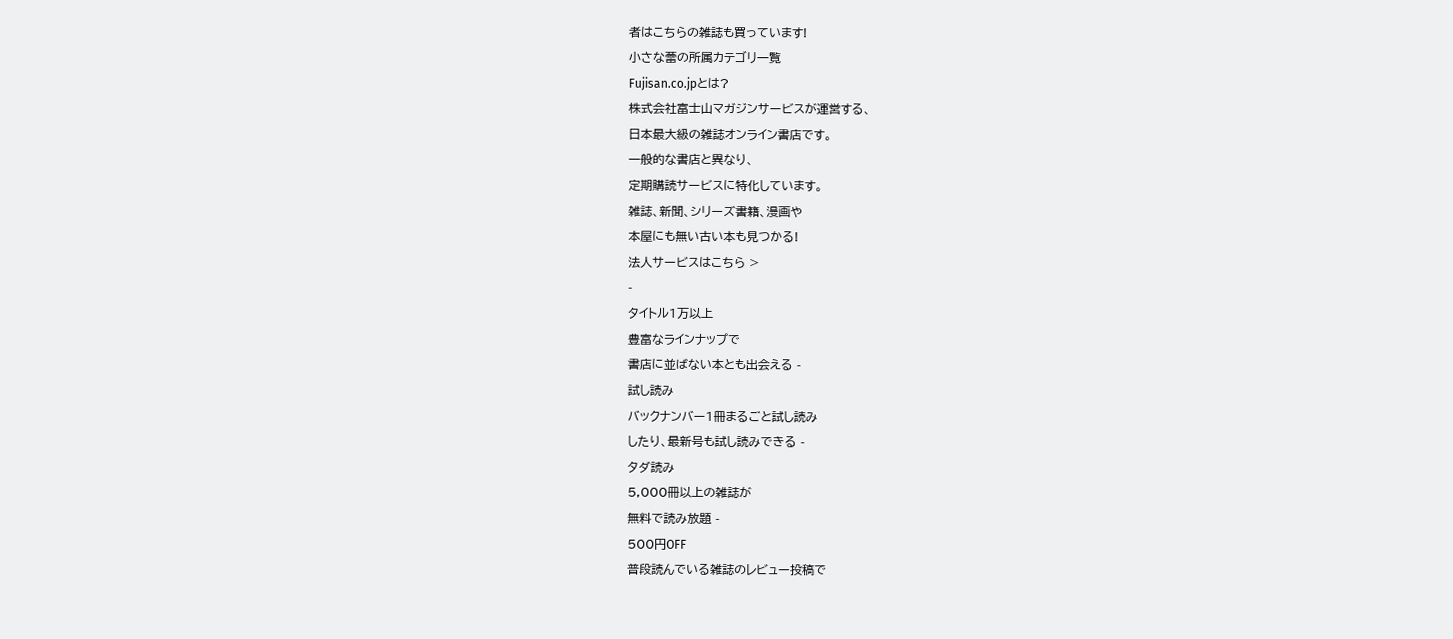者はこちらの雑誌も買っています!
小さな蕾の所属カテゴリ一覧
Fujisan.co.jpとは?
株式会社富士山マガジンサービスが運営する、
日本最大級の雑誌オンライン書店です。
一般的な書店と異なり、
定期購読サービスに特化しています。
雑誌、新聞、シリーズ書籍、漫画や
本屋にも無い古い本も見つかる!
法人サービスはこちら >
-
タイトル1万以上
豊富なラインナップで
書店に並ばない本とも出会える -
試し読み
バックナンバー1冊まるごと試し読み
したり、最新号も試し読みできる -
タダ読み
5,000冊以上の雑誌が
無料で読み放題 -
500円OFF
普段読んでいる雑誌のレビュー投稿で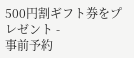500円割ギフト券をプレゼント -
事前予約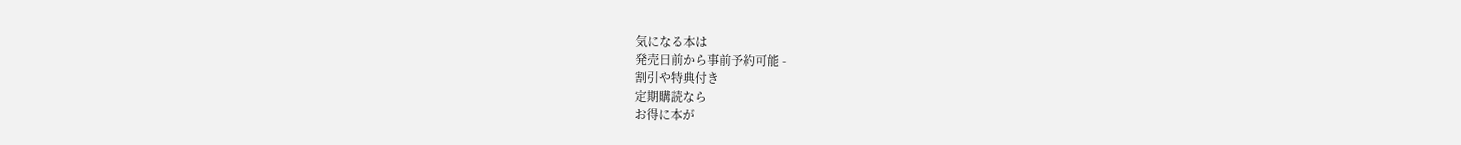気になる本は
発売日前から事前予約可能 -
割引や特典付き
定期購読なら
お得に本が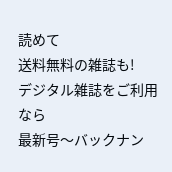読めて
送料無料の雑誌も!
デジタル雑誌をご利用なら
最新号〜バックナン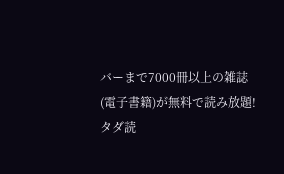バーまで7000冊以上の雑誌
(電子書籍)が無料で読み放題!
タダ読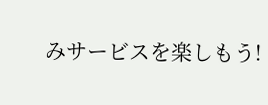みサービスを楽しもう!